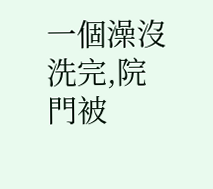一個澡沒洗完,院門被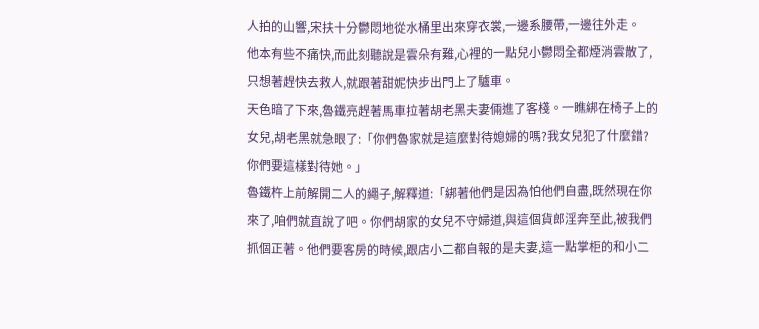人拍的山響,宋扶十分鬱悶地從水桶里出來穿衣裳,一邊系腰帶,一邊往外走。
他本有些不痛快,而此刻聽說是雲朵有難,心裡的一點兒小鬱悶全都煙消雲散了,只想著趕快去救人,就跟著甜妮快步出門上了驢車。
天色暗了下來,魯鐵亮趕著馬車拉著胡老黑夫妻倆進了客棧。一瞧綁在椅子上的女兒,胡老黑就急眼了:「你們魯家就是這麼對待媳婦的嗎?我女兒犯了什麼錯?你們要這樣對待她。」
魯鐵杵上前解開二人的繩子,解釋道:「綁著他們是因為怕他們自盡,既然現在你來了,咱們就直說了吧。你們胡家的女兒不守婦道,與這個貨郎淫奔至此,被我們抓個正著。他們要客房的時候,跟店小二都自報的是夫妻,這一點掌柜的和小二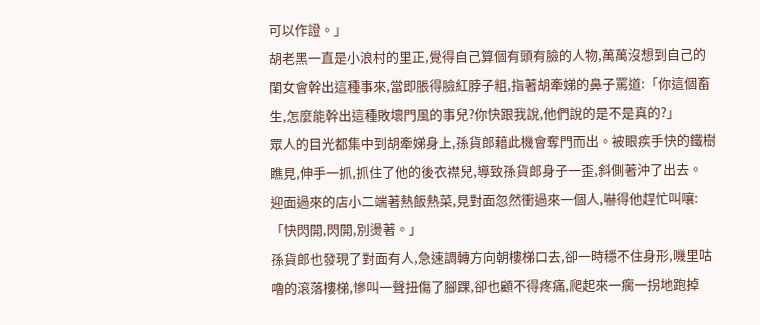可以作證。」
胡老黑一直是小浪村的里正,覺得自己算個有頭有臉的人物,萬萬沒想到自己的閨女會幹出這種事來,當即脹得臉紅脖子粗,指著胡牽娣的鼻子罵道:「你這個畜生,怎麼能幹出這種敗壞門風的事兒?你快跟我說,他們說的是不是真的?」
眾人的目光都集中到胡牽娣身上,孫貨郎藉此機會奪門而出。被眼疾手快的鐵樹瞧見,伸手一抓,抓住了他的後衣襟兒,導致孫貨郎身子一歪,斜側著沖了出去。
迎面過來的店小二端著熱飯熱菜,見對面忽然衝過來一個人,嚇得他趕忙叫嚷:「快閃開,閃開,別燙著。」
孫貨郎也發現了對面有人,急速調轉方向朝樓梯口去,卻一時穩不住身形,嘰里咕嚕的滾落樓梯,慘叫一聲扭傷了腳踝,卻也顧不得疼痛,爬起來一瘸一拐地跑掉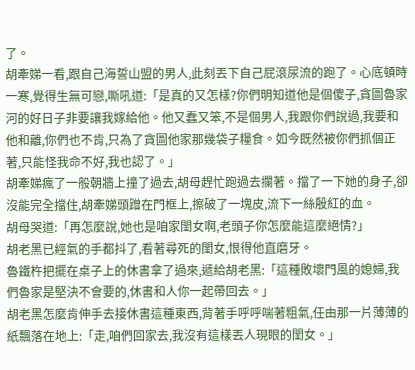了。
胡牽娣一看,跟自己海誓山盟的男人,此刻丟下自己屁滾尿流的跑了。心底頓時一寒,覺得生無可戀,嘶吼道:「是真的又怎樣?你們明知道他是個傻子,貪圖魯家河的好日子非要讓我嫁給他。他又蠢又笨,不是個男人,我跟你們說過,我要和他和離,你們也不肯,只為了貪圖他家那幾袋子糧食。如今既然被你們抓個正著,只能怪我命不好,我也認了。」
胡牽娣瘋了一般朝牆上撞了過去,胡母趕忙跑過去攔著。擋了一下她的身子,卻沒能完全擋住,胡牽娣頭蹭在門框上,擦破了一塊皮,流下一絲殷紅的血。
胡母哭道:「再怎麼說,她也是咱家閨女啊,老頭子你怎麼能這麼絕情?」
胡老黑已經氣的手都抖了,看著尋死的閨女,恨得他直磨牙。
魯鐵杵把擺在桌子上的休書拿了過來,遞給胡老黑:「這種敗壞門風的媳婦,我們魯家是堅決不會要的,休書和人你一起帶回去。」
胡老黑怎麼肯伸手去接休書這種東西,背著手呼呼喘著粗氣,任由那一片薄薄的紙飄落在地上:「走,咱們回家去,我沒有這樣丟人現眼的閨女。」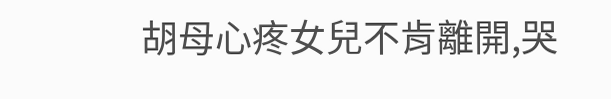胡母心疼女兒不肯離開,哭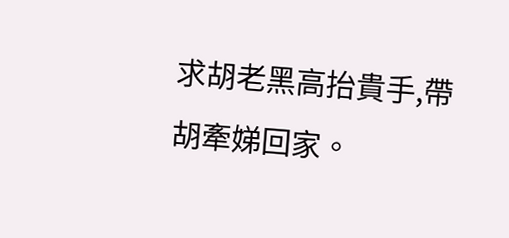求胡老黑高抬貴手,帶胡牽娣回家。